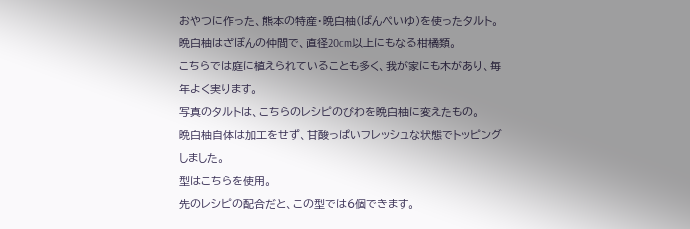おやつに作った、熊本の特産・晩白柚(ばんぺいゆ)を使ったタルト。
晩白柚はざぼんの仲間で、直径20cm以上にもなる柑橘類。
こちらでは庭に植えられていることも多く、我が家にも木があり、毎年よく実ります。
写真のタルトは、こちらのレシピのびわを晩白柚に変えたもの。
晩白柚自体は加工をせず、甘酸っぱいフレッシュな状態でトッピングしました。
型はこちらを使用。
先のレシピの配合だと、この型では6個できます。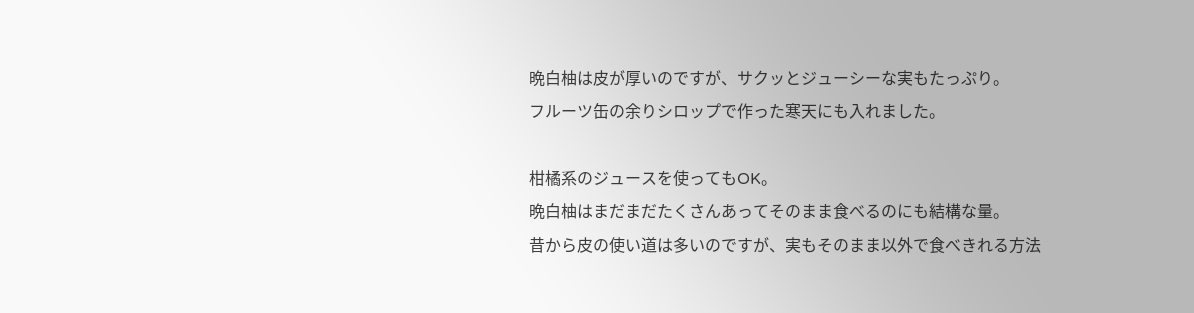晩白柚は皮が厚いのですが、サクッとジューシーな実もたっぷり。
フルーツ缶の余りシロップで作った寒天にも入れました。

柑橘系のジュースを使ってもOK。
晩白柚はまだまだたくさんあってそのまま食べるのにも結構な量。
昔から皮の使い道は多いのですが、実もそのまま以外で食べきれる方法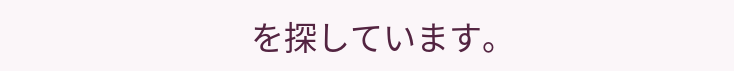を探しています。